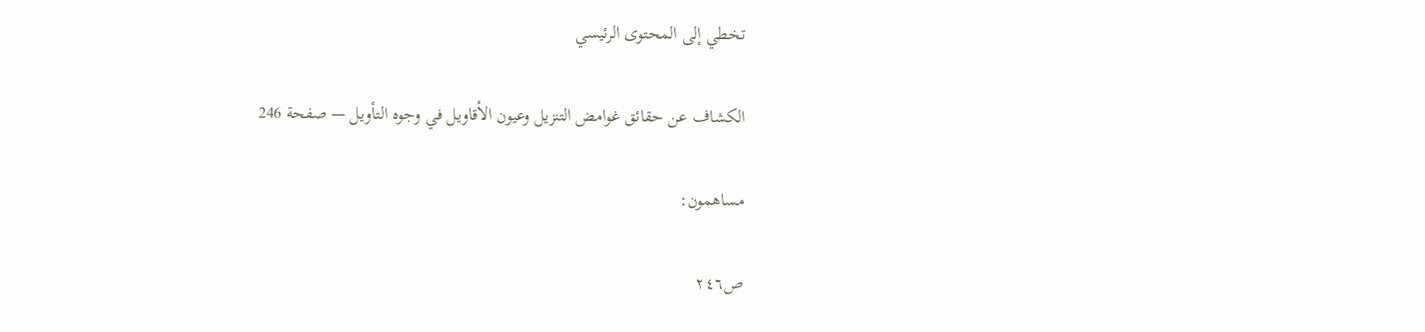تخطي إلى المحتوى الرئيسي

الكشاف عن حقائق غوامض التنزيل وعيون الأقاويل في وجوه التأويل — صفحة 246

مساهمون:

ص٢٤٦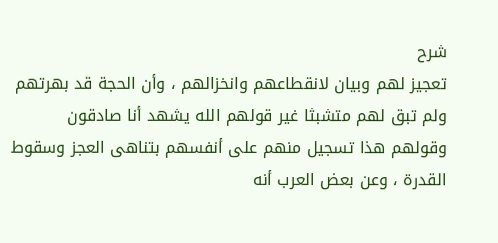شرح
تعجيز لهم وبيان لانقطاعهم وانخزالهم ، وأن الحجة قد بهرتهم ولم تبق لهم متشبثا غير قولهم الله يشهد أنا صادقون وقولهم هذا تسجيل منهم على أنفسهم بتناهى العجز وسقوط القدرة ، وعن بعض العرب أنه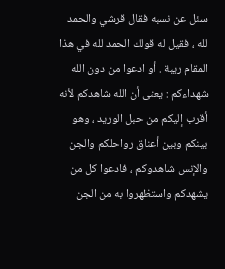سئل عن نسبه فقال قرشي والحمد لله ، فقيل له قولك الحمد لله في هذا المقام ريبة . أو ادعوا من دون الله شهداءكم : يعنى أن الله شاهدكم لأنه أقرب إليكم من حبل الوريد ، وهو بينكم وبين أعناق رواحلكم والجن والإنس شاهدوكم ، فادعوا كل من يشهدكم واستظهروا به من الجن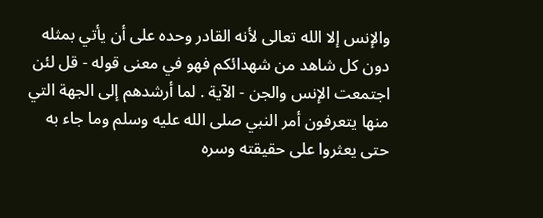والإنس إلا الله تعالى لأنه القادر وحده على أن يأتي بمثله دون كل شاهد من شهدائكم فهو في معنى قوله - قل لئن اجتمعت الإنس والجن - الآية . لما أرشدهم إلى الجهة التي منها يتعرفون أمر النبي صلى الله عليه وسلم وما جاء به حتى يعثروا على حقيقته وسره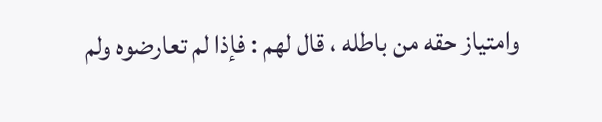وامتياز حقه من باطله ، قال لهم : فإذا لم تعارضوه ولم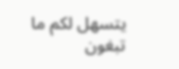يتسهل لكم ما تبغون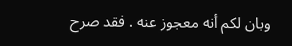وبان لكم أنه معجوز عنه . فقد صرح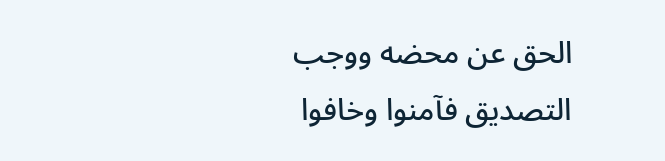الحق عن محضه ووجب التصديق فآمنوا وخافوا